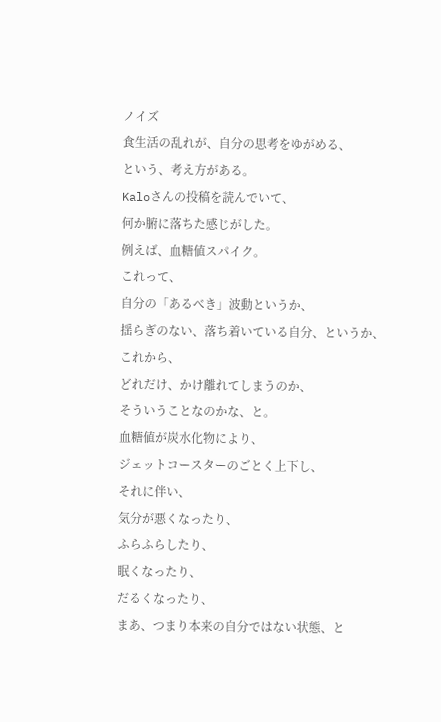ノイズ
食生活の乱れが、自分の思考をゆがめる、
という、考え方がある。
Kaloさんの投稿を読んでいて、
何か腑に落ちた感じがした。
例えば、血糖値スパイク。
これって、
自分の「あるべき」波動というか、
揺らぎのない、落ち着いている自分、というか、
これから、
どれだけ、かけ離れてしまうのか、
そういうことなのかな、と。
血糖値が炭水化物により、
ジェットコースターのごとく上下し、
それに伴い、
気分が悪くなったり、
ふらふらしたり、
眠くなったり、
だるくなったり、
まあ、つまり本来の自分ではない状態、と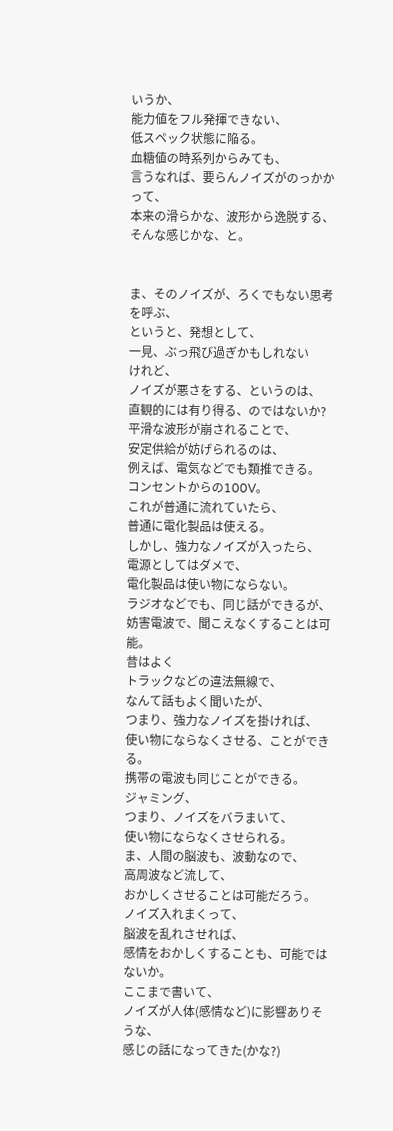いうか、
能力値をフル発揮できない、
低スペック状態に陥る。
血糖値の時系列からみても、
言うなれば、要らんノイズがのっかかって、
本来の滑らかな、波形から逸脱する、
そんな感じかな、と。


ま、そのノイズが、ろくでもない思考を呼ぶ、
というと、発想として、
一見、ぶっ飛び過ぎかもしれない
けれど、
ノイズが悪さをする、というのは、
直観的には有り得る、のではないか?
平滑な波形が崩されることで、
安定供給が妨げられるのは、
例えば、電気などでも類推できる。
コンセントからの100V。
これが普通に流れていたら、
普通に電化製品は使える。
しかし、強力なノイズが入ったら、
電源としてはダメで、
電化製品は使い物にならない。
ラジオなどでも、同じ話ができるが、
妨害電波で、聞こえなくすることは可能。
昔はよく
トラックなどの違法無線で、
なんて話もよく聞いたが、
つまり、強力なノイズを掛ければ、
使い物にならなくさせる、ことができる。
携帯の電波も同じことができる。
ジャミング、
つまり、ノイズをバラまいて、
使い物にならなくさせられる。
ま、人間の脳波も、波動なので、
高周波など流して、
おかしくさせることは可能だろう。
ノイズ入れまくって、
脳波を乱れさせれば、
感情をおかしくすることも、可能ではないか。
ここまで書いて、
ノイズが人体(感情など)に影響ありそうな、
感じの話になってきた(かな?)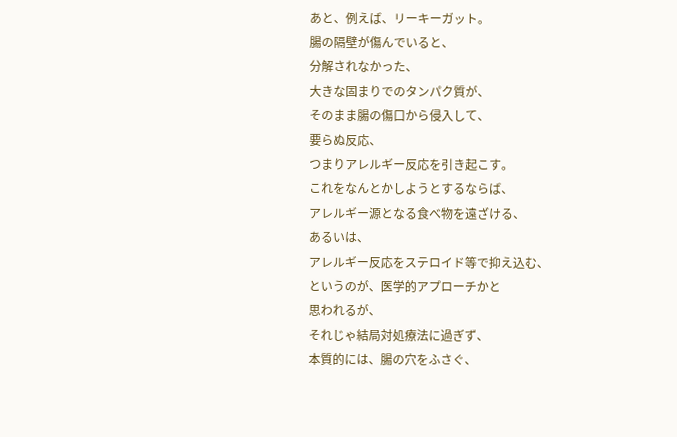あと、例えば、リーキーガット。
腸の隔壁が傷んでいると、
分解されなかった、
大きな固まりでのタンパク質が、
そのまま腸の傷口から侵入して、
要らぬ反応、
つまりアレルギー反応を引き起こす。
これをなんとかしようとするならば、
アレルギー源となる食べ物を遠ざける、
あるいは、
アレルギー反応をステロイド等で抑え込む、
というのが、医学的アプローチかと
思われるが、
それじゃ結局対処療法に過ぎず、
本質的には、腸の穴をふさぐ、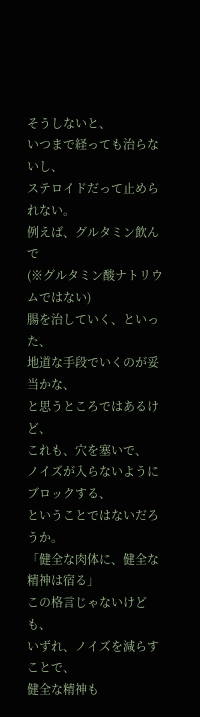そうしないと、
いつまで経っても治らないし、
ステロイドだって止められない。
例えば、グルタミン飲んで
(※グルタミン酸ナトリウムではない)
腸を治していく、といった、
地道な手段でいくのが妥当かな、
と思うところではあるけど、
これも、穴を塞いで、
ノイズが入らないようにブロックする、
ということではないだろうか。
「健全な肉体に、健全な精神は宿る」
この格言じゃないけども、
いずれ、ノイズを減らすことで、
健全な精神も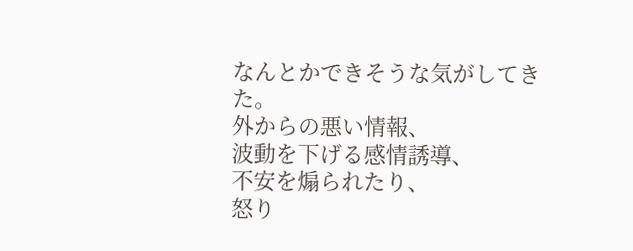なんとかできそうな気がしてきた。
外からの悪い情報、
波動を下げる感情誘導、
不安を煽られたり、
怒り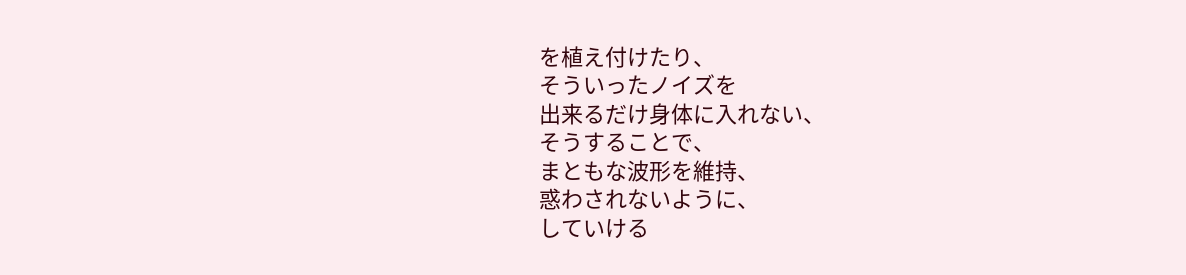を植え付けたり、
そういったノイズを
出来るだけ身体に入れない、
そうすることで、
まともな波形を維持、
惑わされないように、
していける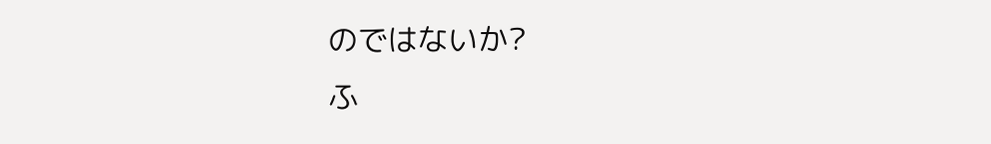のではないか?
ふ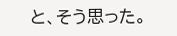と、そう思った。